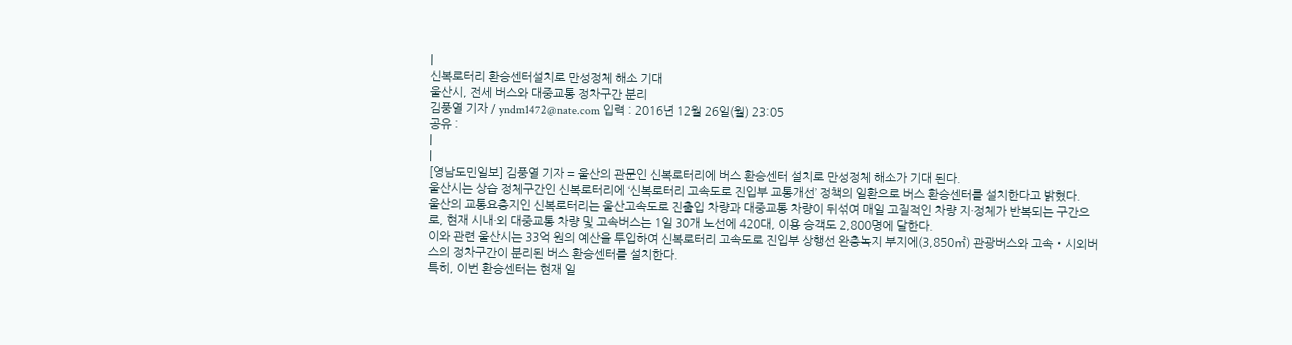|
신복로터리 환승센터설치로 만성정체 해소 기대
울산시, 전세 버스와 대중교통 정차구간 분리
김풍열 기자 / yndm1472@nate.com 입력 : 2016년 12월 26일(월) 23:05
공유 :
|
|
[영남도민일보] 김풍열 기자 = 울산의 관문인 신복로터리에 버스 환승센터 설치로 만성정체 해소가 기대 된다.
울산시는 상습 정체구간인 신복로터리에 ‘신복로터리 고속도로 진입부 교통개선’ 정책의 일환으로 버스 환승센터를 설치한다고 밝혔다.
울산의 교통요충지인 신복로터리는 울산고속도로 진출입 차량과 대중교통 차량이 뒤섞여 매일 고질적인 차량 지·정체가 반복되는 구간으로, 현재 시내·외 대중교통 차량 및 고속버스는 1일 30개 노선에 420대, 이용 승객도 2,800명에 달한다.
이와 관련 울산시는 33억 원의 예산을 투입하여 신복로터리 고속도로 진입부 상행선 완충녹지 부지에(3,850㎡) 관광버스와 고속‧시외버스의 정차구간이 분리된 버스 환승센터를 설치한다.
특히, 이번 환승센터는 현재 일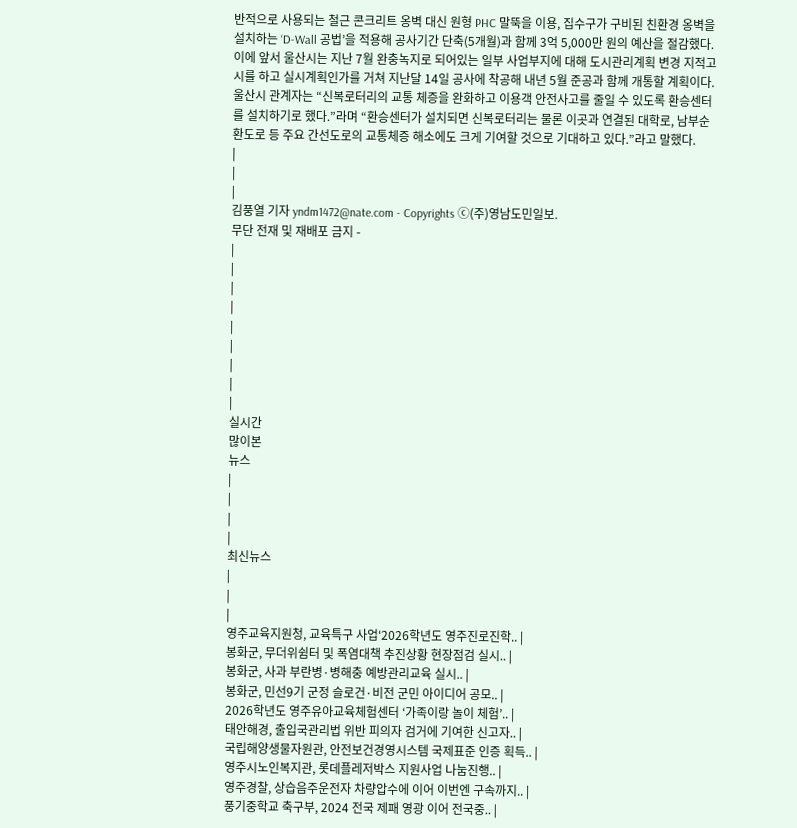반적으로 사용되는 철근 콘크리트 옹벽 대신 원형 PHC 말뚝을 이용, 집수구가 구비된 친환경 옹벽을 설치하는 ‘D-Wall 공법’을 적용해 공사기간 단축(5개월)과 함께 3억 5,000만 원의 예산을 절감했다.
이에 앞서 울산시는 지난 7월 완충녹지로 되어있는 일부 사업부지에 대해 도시관리계획 변경 지적고시를 하고 실시계획인가를 거쳐 지난달 14일 공사에 착공해 내년 5월 준공과 함께 개통할 계획이다.
울산시 관계자는 “신복로터리의 교통 체증을 완화하고 이용객 안전사고를 줄일 수 있도록 환승센터를 설치하기로 했다.”라며 “환승센터가 설치되면 신복로터리는 물론 이곳과 연결된 대학로, 남부순환도로 등 주요 간선도로의 교통체증 해소에도 크게 기여할 것으로 기대하고 있다.”라고 말했다.
|
|
|
김풍열 기자 yndm1472@nate.com - Copyrights ⓒ(주)영남도민일보.
무단 전재 및 재배포 금지 -
|
|
|
|
|
|
|
|
|
실시간
많이본
뉴스
|
|
|
|
최신뉴스
|
|
|
영주교육지원청, 교육특구 사업‘2026학년도 영주진로진학.. |
봉화군, 무더위쉼터 및 폭염대책 추진상황 현장점검 실시.. |
봉화군, 사과 부란병·병해충 예방관리교육 실시.. |
봉화군, 민선9기 군정 슬로건·비전 군민 아이디어 공모.. |
2026학년도 영주유아교육체험센터 ‘가족이랑 놀이 체험’.. |
태안해경, 출입국관리법 위반 피의자 검거에 기여한 신고자.. |
국립해양생물자원관, 안전보건경영시스템 국제표준 인증 획득.. |
영주시노인복지관, 롯데플레저박스 지원사업 나눔진행.. |
영주경찰, 상습음주운전자 차량압수에 이어 이번엔 구속까지.. |
풍기중학교 축구부, 2024 전국 제패 영광 이어 전국중.. |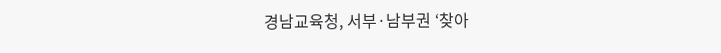경남교육청, 서부·남부권 ‘찾아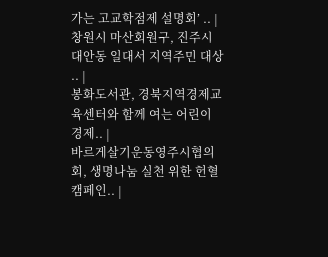가는 고교학점제 설명회’ .. |
창원시 마산회원구, 진주시 대안동 일대서 지역주민 대상 .. |
봉화도서관, 경북지역경제교육센터와 함께 여는 어린이 경제.. |
바르게살기운동영주시협의회, 생명나눔 실천 위한 헌혈캠페인.. |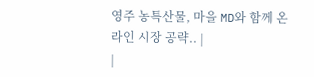영주 농특산물, 마을 MD와 함께 온라인 시장 공략.. |
|